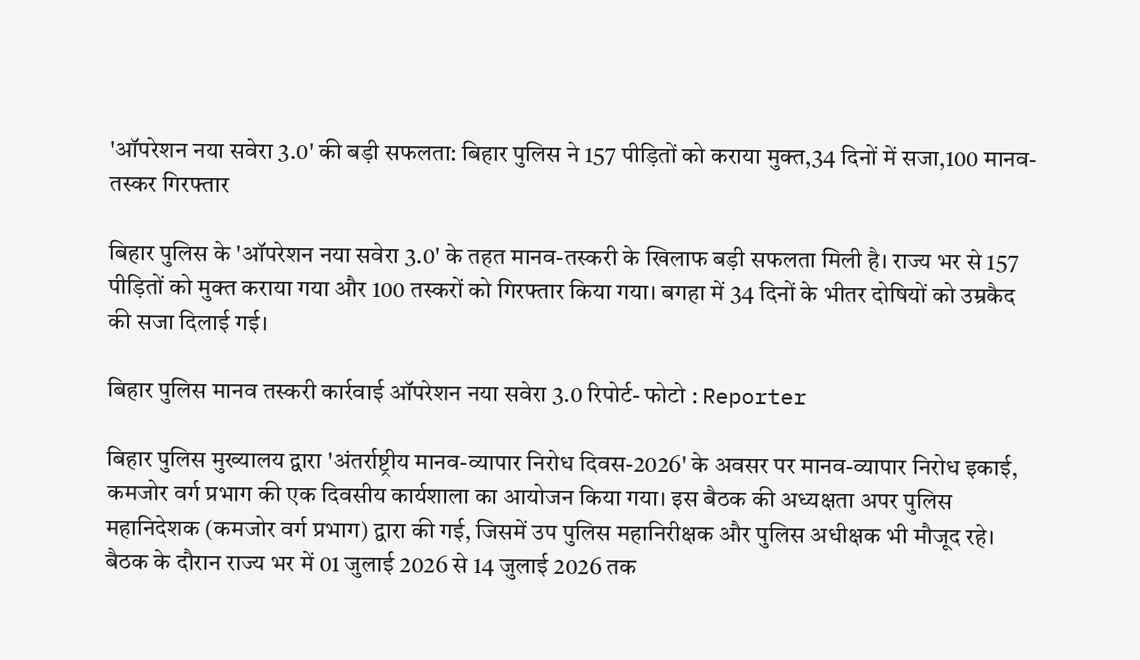'ऑपरेशन नया सवेरा 3.0' की बड़ी सफलता: बिहार पुलिस ने 157 पीड़ितों को कराया मुक्त,34 दिनों में सजा,100 मानव-तस्कर गिरफ्तार

बिहार पुलिस के 'ऑपरेशन नया सवेरा 3.0' के तहत मानव-तस्करी के खिलाफ बड़ी सफलता मिली है। राज्य भर से 157 पीड़ितों को मुक्त कराया गया और 100 तस्करों को गिरफ्तार किया गया। बगहा में 34 दिनों के भीतर दोषियों को उम्रकैद की सजा दिलाई गई।

बिहार पुलिस मानव तस्करी कार्रवाई ऑपरेशन नया सवेरा 3.0 रिपोर्ट- फोटो : Reporter

बिहार पुलिस मुख्यालय द्वारा 'अंतर्राष्ट्रीय मानव-व्यापार निरोध दिवस-2026' के अवसर पर मानव-व्यापार निरोध इकाई, कमजोर वर्ग प्रभाग की एक दिवसीय कार्यशाला का आयोजन किया गया। इस बैठक की अध्यक्षता अपर पुलिस महानिदेशक (कमजोर वर्ग प्रभाग) द्वारा की गई, जिसमें उप पुलिस महानिरीक्षक और पुलिस अधीक्षक भी मौजूद रहे। बैठक के दौरान राज्य भर में 01 जुलाई 2026 से 14 जुलाई 2026 तक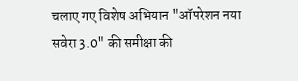चलाए गए विशेष अभियान "ऑपरेशन नया सवेरा 3.0" की समीक्षा की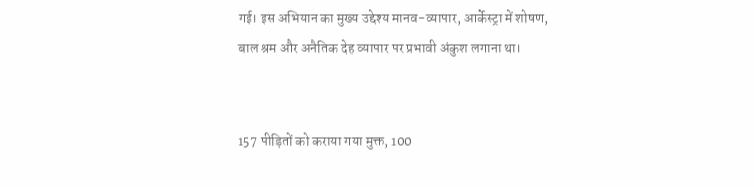गई। इस अभियान का मुख्य उद्देश्य मानव-व्यापार, आर्केस्ट्रा में शोषण, बाल श्रम और अनैतिक देह व्यापार पर प्रभावी अंकुश लगाना था।


157 पीड़ितों को कराया गया मुक्त, 100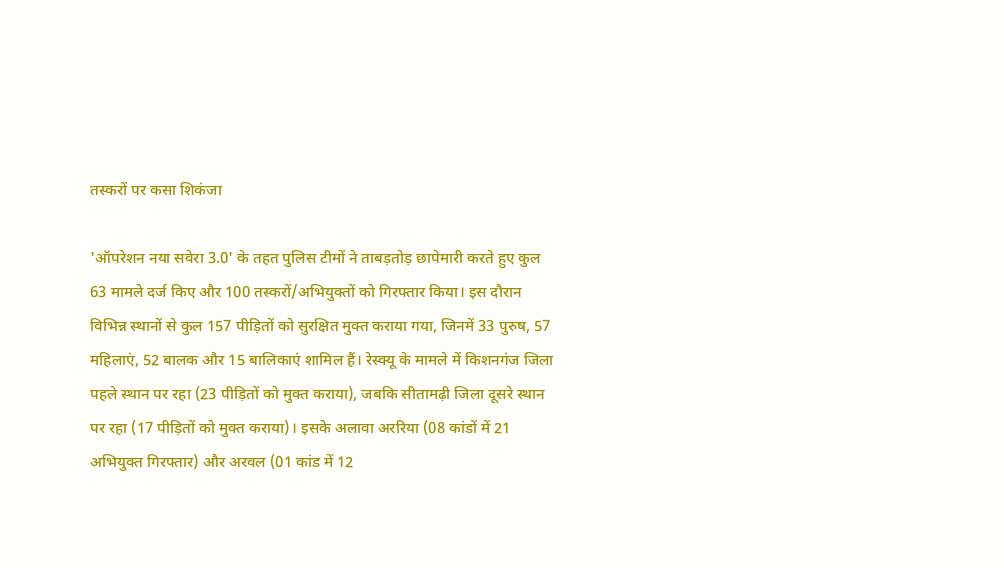तस्करों पर कसा शिकंजा

'ऑपरेशन नया सवेरा 3.0' के तहत पुलिस टीमों ने ताबड़तोड़ छापेमारी करते हुए कुल 63 मामले दर्ज किए और 100 तस्करों/अभियुक्तों को गिरफ्तार किया। इस दौरान विभिन्न स्थानों से कुल 157 पीड़ितों को सुरक्षित मुक्त कराया गया, जिनमें 33 पुरुष, 57 महिलाएं, 52 बालक और 15 बालिकाएं शामिल हैं। रेस्क्यू के मामले में किशनगंज जिला पहले स्थान पर रहा (23 पीड़ितों को मुक्त कराया), जबकि सीतामढ़ी जिला दूसरे स्थान पर रहा (17 पीड़ितों को मुक्त कराया)। इसके अलावा अररिया (08 कांडों में 21 अभियुक्त गिरफ्तार) और अरवल (01 कांड में 12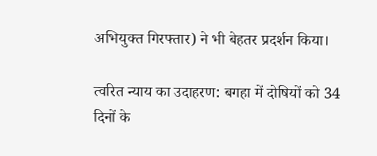अभियुक्त गिरफ्तार) ने भी बेहतर प्रदर्शन किया।

त्वरित न्याय का उदाहरण: बगहा में दोषियों को 34 दिनों के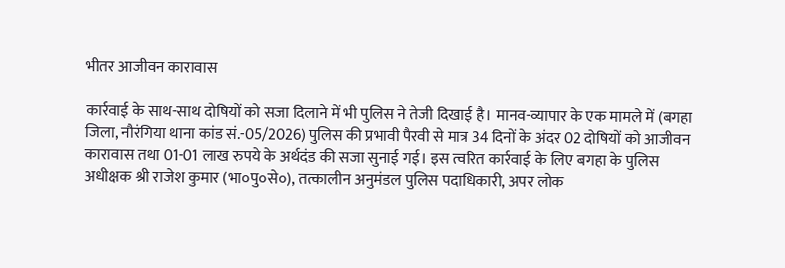भीतर आजीवन कारावास

कार्रवाई के साथ-साथ दोषियों को सजा दिलाने में भी पुलिस ने तेजी दिखाई है। मानव-व्यापार के एक मामले में (बगहा जिला, नौरंगिया थाना कांड सं.-05/2026) पुलिस की प्रभावी पैरवी से मात्र 34 दिनों के अंदर 02 दोषियों को आजीवन कारावास तथा 01-01 लाख रुपये के अर्थदंड की सजा सुनाई गई। इस त्वरित कार्रवाई के लिए बगहा के पुलिस अधीक्षक श्री राजेश कुमार (भा०पु०से०), तत्कालीन अनुमंडल पुलिस पदाधिकारी, अपर लोक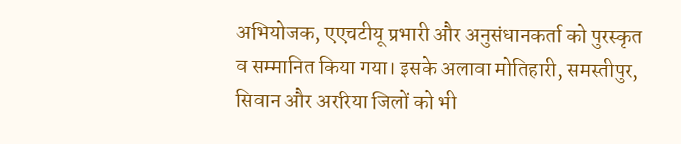अभियोजक, एएचटीयू प्रभारी और अनुसंधानकर्ता को पुरस्कृत व सम्मानित किया गया। इसके अलावा मोतिहारी, समस्तीपुर, सिवान और अररिया जिलों को भी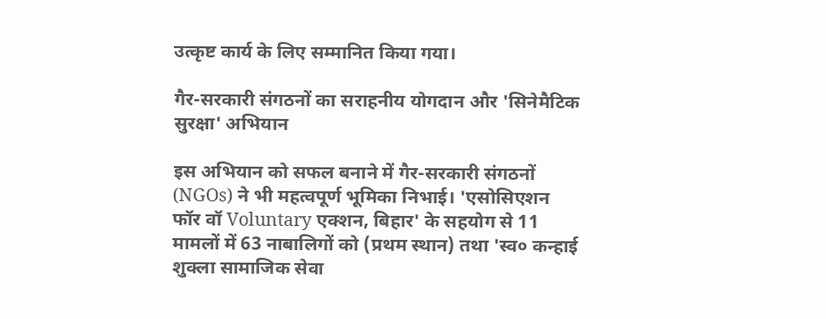उत्कृष्ट कार्य के लिए सम्मानित किया गया।

गैर-सरकारी संगठनों का सराहनीय योगदान और 'सिनेमैटिक सुरक्षा' अभियान

इस अभियान को सफल बनाने में गैर-सरकारी संगठनों (NGOs) ने भी महत्वपूर्ण भूमिका निभाई। 'एसोसिएशन फॉर वॉ Voluntary एक्शन, बिहार' के सहयोग से 11 मामलों में 63 नाबालिगों को (प्रथम स्थान) तथा 'स्व० कन्हाई शुक्ला सामाजिक सेवा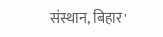संस्थान, बिहार'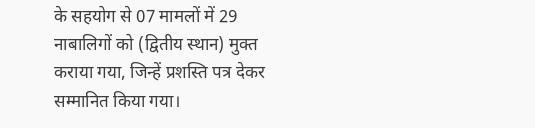के सहयोग से 07 मामलों में 29 नाबालिगों को (द्वितीय स्थान) मुक्त कराया गया, जिन्हें प्रशस्ति पत्र देकर सम्मानित किया गया।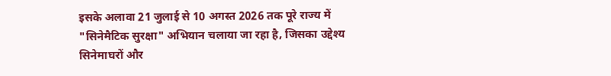इसके अलावा 21 जुलाई से 10 अगस्त 2026 तक पूरे राज्य में "सिनेमैटिक सुरक्षा" अभियान चलाया जा रहा है, जिसका उद्देश्य सिनेमाघरों और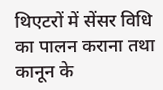थिएटरों में सेंसर विधि का पालन कराना तथा कानून के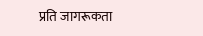प्रति जागरूकता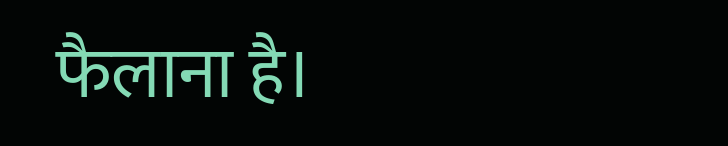फैलाना है।